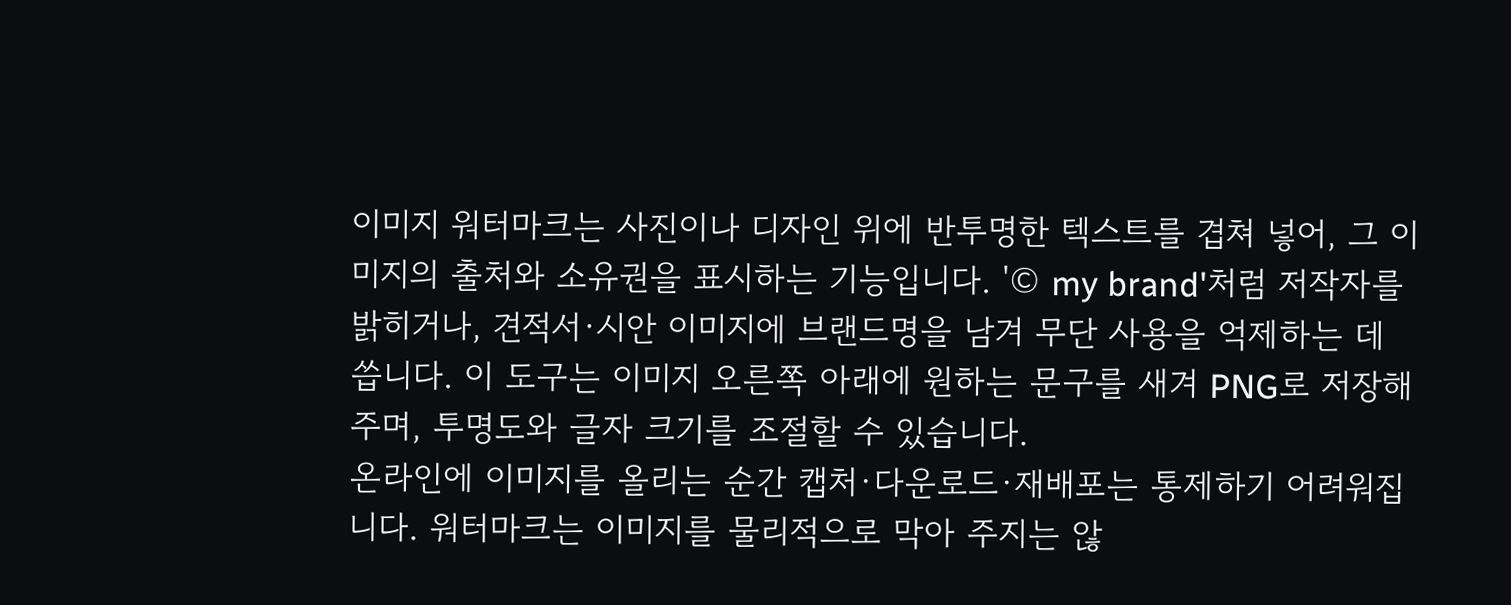이미지 워터마크는 사진이나 디자인 위에 반투명한 텍스트를 겹쳐 넣어, 그 이미지의 출처와 소유권을 표시하는 기능입니다. '© my brand'처럼 저작자를 밝히거나, 견적서·시안 이미지에 브랜드명을 남겨 무단 사용을 억제하는 데 씁니다. 이 도구는 이미지 오른쪽 아래에 원하는 문구를 새겨 PNG로 저장해 주며, 투명도와 글자 크기를 조절할 수 있습니다.
온라인에 이미지를 올리는 순간 캡처·다운로드·재배포는 통제하기 어려워집니다. 워터마크는 이미지를 물리적으로 막아 주지는 않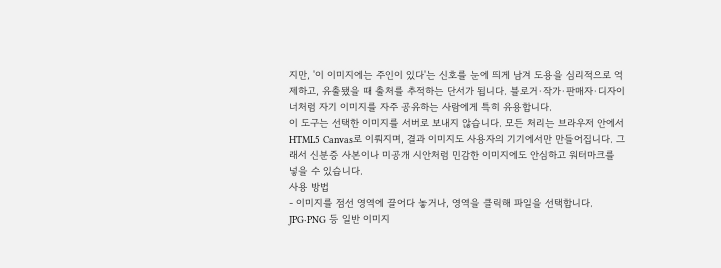지만, '이 이미지에는 주인이 있다'는 신호를 눈에 띄게 남겨 도용을 심리적으로 억제하고, 유출됐을 때 출처를 추적하는 단서가 됩니다. 블로거·작가·판매자·디자이너처럼 자기 이미지를 자주 공유하는 사람에게 특히 유용합니다.
이 도구는 선택한 이미지를 서버로 보내지 않습니다. 모든 처리는 브라우저 안에서 HTML5 Canvas로 이뤄지며, 결과 이미지도 사용자의 기기에서만 만들어집니다. 그래서 신분증 사본이나 미공개 시안처럼 민감한 이미지에도 안심하고 워터마크를 넣을 수 있습니다.
사용 방법
- 이미지를 점선 영역에 끌어다 놓거나, 영역을 클릭해 파일을 선택합니다. JPG·PNG 등 일반 이미지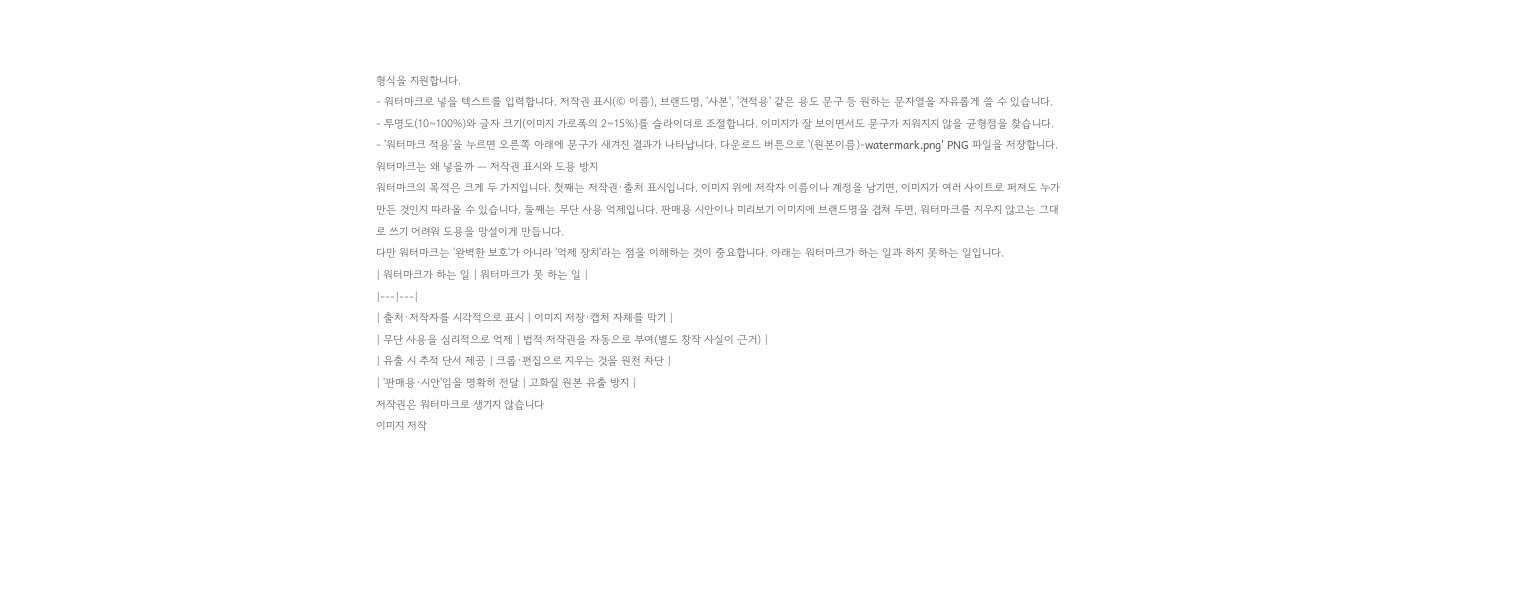형식을 지원합니다.
- 워터마크로 넣을 텍스트를 입력합니다. 저작권 표시(© 이름), 브랜드명, '사본', '견적용' 같은 용도 문구 등 원하는 문자열을 자유롭게 쓸 수 있습니다.
- 투명도(10~100%)와 글자 크기(이미지 가로폭의 2~15%)를 슬라이더로 조절합니다. 이미지가 잘 보이면서도 문구가 지워지지 않을 균형점을 찾습니다.
- '워터마크 적용'을 누르면 오른쪽 아래에 문구가 새겨진 결과가 나타납니다. 다운로드 버튼으로 '(원본이름)-watermark.png' PNG 파일을 저장합니다.
워터마크는 왜 넣을까 — 저작권 표시와 도용 방지
워터마크의 목적은 크게 두 가지입니다. 첫째는 저작권·출처 표시입니다. 이미지 위에 저작자 이름이나 계정을 남기면, 이미지가 여러 사이트로 퍼져도 누가 만든 것인지 따라올 수 있습니다. 둘째는 무단 사용 억제입니다. 판매용 시안이나 미리보기 이미지에 브랜드명을 겹쳐 두면, 워터마크를 지우지 않고는 그대로 쓰기 어려워 도용을 망설이게 만듭니다.
다만 워터마크는 '완벽한 보호'가 아니라 '억제 장치'라는 점을 이해하는 것이 중요합니다. 아래는 워터마크가 하는 일과 하지 못하는 일입니다.
| 워터마크가 하는 일 | 워터마크가 못 하는 일 |
|---|---|
| 출처·저작자를 시각적으로 표시 | 이미지 저장·캡처 자체를 막기 |
| 무단 사용을 심리적으로 억제 | 법적 저작권을 자동으로 부여(별도 창작 사실이 근거) |
| 유출 시 추적 단서 제공 | 크롭·편집으로 지우는 것을 원천 차단 |
| '판매용·시안'임을 명확히 전달 | 고화질 원본 유출 방지 |
저작권은 워터마크로 생기지 않습니다
이미지 저작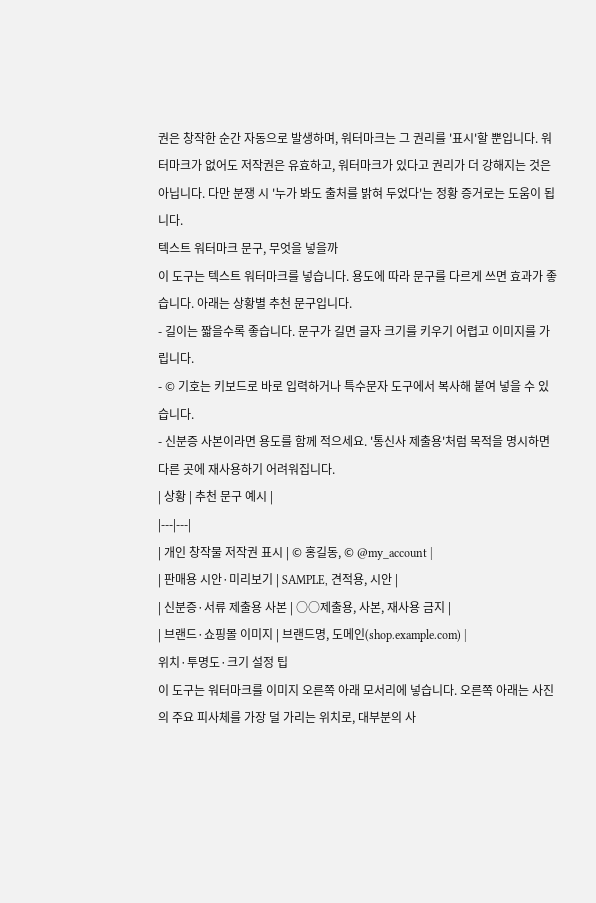권은 창작한 순간 자동으로 발생하며, 워터마크는 그 권리를 '표시'할 뿐입니다. 워터마크가 없어도 저작권은 유효하고, 워터마크가 있다고 권리가 더 강해지는 것은 아닙니다. 다만 분쟁 시 '누가 봐도 출처를 밝혀 두었다'는 정황 증거로는 도움이 됩니다.
텍스트 워터마크 문구, 무엇을 넣을까
이 도구는 텍스트 워터마크를 넣습니다. 용도에 따라 문구를 다르게 쓰면 효과가 좋습니다. 아래는 상황별 추천 문구입니다.
- 길이는 짧을수록 좋습니다. 문구가 길면 글자 크기를 키우기 어렵고 이미지를 가립니다.
- © 기호는 키보드로 바로 입력하거나 특수문자 도구에서 복사해 붙여 넣을 수 있습니다.
- 신분증 사본이라면 용도를 함께 적으세요. '통신사 제출용'처럼 목적을 명시하면 다른 곳에 재사용하기 어려워집니다.
| 상황 | 추천 문구 예시 |
|---|---|
| 개인 창작물 저작권 표시 | © 홍길동, © @my_account |
| 판매용 시안·미리보기 | SAMPLE, 견적용, 시안 |
| 신분증·서류 제출용 사본 | ○○제출용, 사본, 재사용 금지 |
| 브랜드·쇼핑몰 이미지 | 브랜드명, 도메인(shop.example.com) |
위치·투명도·크기 설정 팁
이 도구는 워터마크를 이미지 오른쪽 아래 모서리에 넣습니다. 오른쪽 아래는 사진의 주요 피사체를 가장 덜 가리는 위치로, 대부분의 사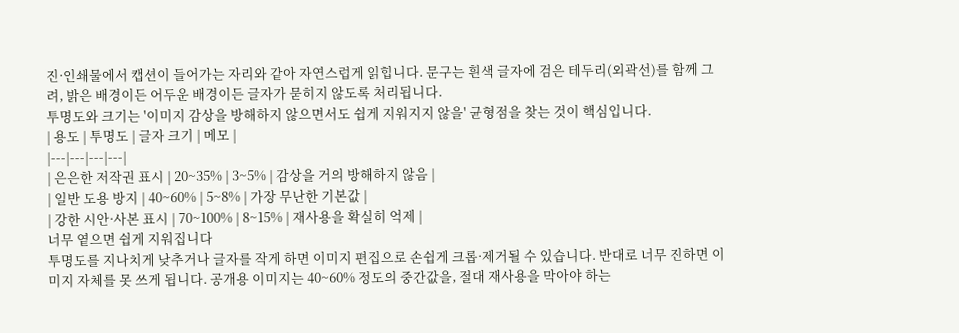진·인쇄물에서 캡션이 들어가는 자리와 같아 자연스럽게 읽힙니다. 문구는 흰색 글자에 검은 테두리(외곽선)를 함께 그려, 밝은 배경이든 어두운 배경이든 글자가 묻히지 않도록 처리됩니다.
투명도와 크기는 '이미지 감상을 방해하지 않으면서도 쉽게 지워지지 않을' 균형점을 찾는 것이 핵심입니다.
| 용도 | 투명도 | 글자 크기 | 메모 |
|---|---|---|---|
| 은은한 저작권 표시 | 20~35% | 3~5% | 감상을 거의 방해하지 않음 |
| 일반 도용 방지 | 40~60% | 5~8% | 가장 무난한 기본값 |
| 강한 시안·사본 표시 | 70~100% | 8~15% | 재사용을 확실히 억제 |
너무 옅으면 쉽게 지워집니다
투명도를 지나치게 낮추거나 글자를 작게 하면 이미지 편집으로 손쉽게 크롭·제거될 수 있습니다. 반대로 너무 진하면 이미지 자체를 못 쓰게 됩니다. 공개용 이미지는 40~60% 정도의 중간값을, 절대 재사용을 막아야 하는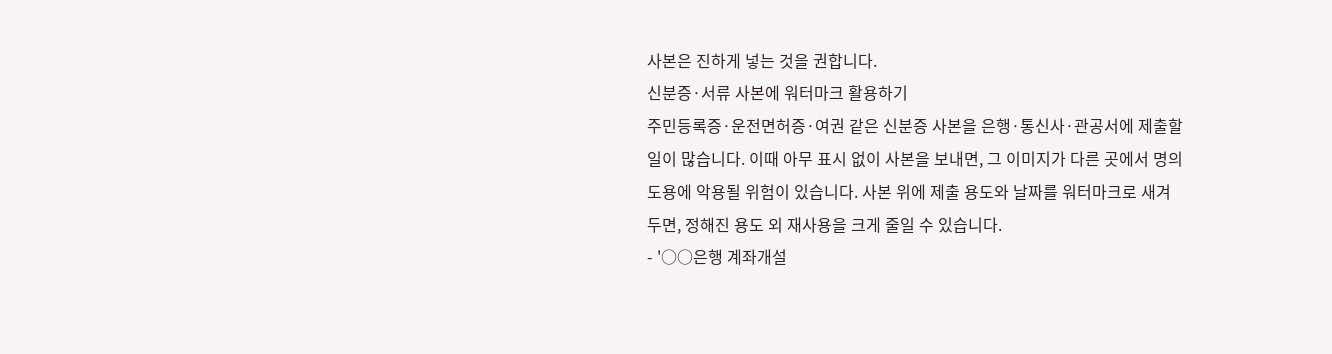사본은 진하게 넣는 것을 권합니다.
신분증·서류 사본에 워터마크 활용하기
주민등록증·운전면허증·여권 같은 신분증 사본을 은행·통신사·관공서에 제출할 일이 많습니다. 이때 아무 표시 없이 사본을 보내면, 그 이미지가 다른 곳에서 명의도용에 악용될 위험이 있습니다. 사본 위에 제출 용도와 날짜를 워터마크로 새겨 두면, 정해진 용도 외 재사용을 크게 줄일 수 있습니다.
- '○○은행 계좌개설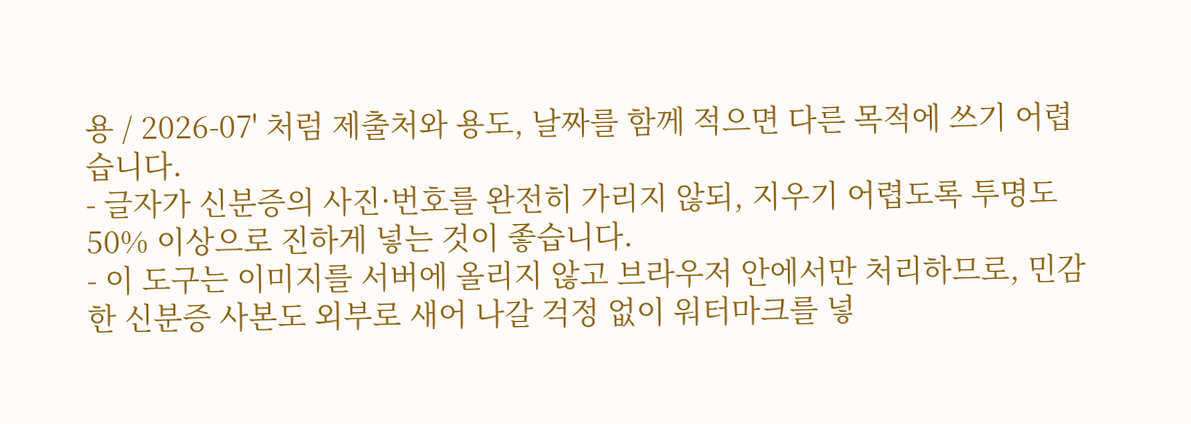용 / 2026-07' 처럼 제출처와 용도, 날짜를 함께 적으면 다른 목적에 쓰기 어렵습니다.
- 글자가 신분증의 사진·번호를 완전히 가리지 않되, 지우기 어렵도록 투명도 50% 이상으로 진하게 넣는 것이 좋습니다.
- 이 도구는 이미지를 서버에 올리지 않고 브라우저 안에서만 처리하므로, 민감한 신분증 사본도 외부로 새어 나갈 걱정 없이 워터마크를 넣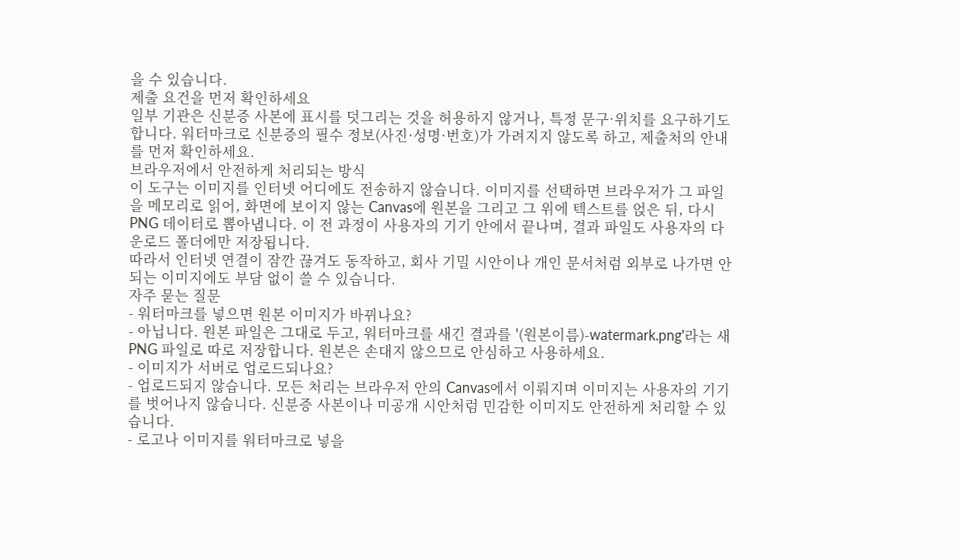을 수 있습니다.
제출 요건을 먼저 확인하세요
일부 기관은 신분증 사본에 표시를 덧그리는 것을 허용하지 않거나, 특정 문구·위치를 요구하기도 합니다. 워터마크로 신분증의 필수 정보(사진·성명·번호)가 가려지지 않도록 하고, 제출처의 안내를 먼저 확인하세요.
브라우저에서 안전하게 처리되는 방식
이 도구는 이미지를 인터넷 어디에도 전송하지 않습니다. 이미지를 선택하면 브라우저가 그 파일을 메모리로 읽어, 화면에 보이지 않는 Canvas에 원본을 그리고 그 위에 텍스트를 얹은 뒤, 다시 PNG 데이터로 뽑아냅니다. 이 전 과정이 사용자의 기기 안에서 끝나며, 결과 파일도 사용자의 다운로드 폴더에만 저장됩니다.
따라서 인터넷 연결이 잠깐 끊겨도 동작하고, 회사 기밀 시안이나 개인 문서처럼 외부로 나가면 안 되는 이미지에도 부담 없이 쓸 수 있습니다.
자주 묻는 질문
- 워터마크를 넣으면 원본 이미지가 바뀌나요?
- 아닙니다. 원본 파일은 그대로 두고, 워터마크를 새긴 결과를 '(원본이름)-watermark.png'라는 새 PNG 파일로 따로 저장합니다. 원본은 손대지 않으므로 안심하고 사용하세요.
- 이미지가 서버로 업로드되나요?
- 업로드되지 않습니다. 모든 처리는 브라우저 안의 Canvas에서 이뤄지며 이미지는 사용자의 기기를 벗어나지 않습니다. 신분증 사본이나 미공개 시안처럼 민감한 이미지도 안전하게 처리할 수 있습니다.
- 로고나 이미지를 워터마크로 넣을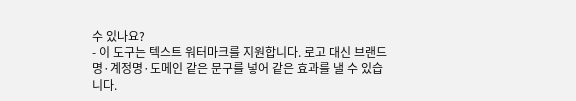수 있나요?
- 이 도구는 텍스트 워터마크를 지원합니다. 로고 대신 브랜드명·계정명·도메인 같은 문구를 넣어 같은 효과를 낼 수 있습니다.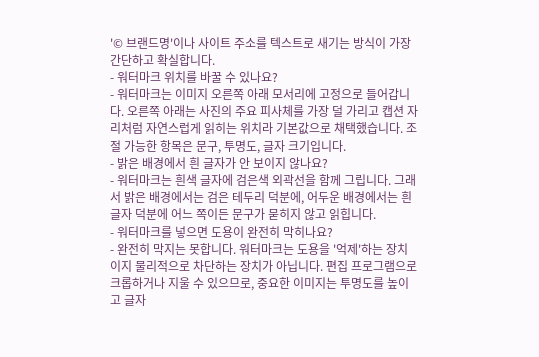'© 브랜드명'이나 사이트 주소를 텍스트로 새기는 방식이 가장 간단하고 확실합니다.
- 워터마크 위치를 바꿀 수 있나요?
- 워터마크는 이미지 오른쪽 아래 모서리에 고정으로 들어갑니다. 오른쪽 아래는 사진의 주요 피사체를 가장 덜 가리고 캡션 자리처럼 자연스럽게 읽히는 위치라 기본값으로 채택했습니다. 조절 가능한 항목은 문구, 투명도, 글자 크기입니다.
- 밝은 배경에서 흰 글자가 안 보이지 않나요?
- 워터마크는 흰색 글자에 검은색 외곽선을 함께 그립니다. 그래서 밝은 배경에서는 검은 테두리 덕분에, 어두운 배경에서는 흰 글자 덕분에 어느 쪽이든 문구가 묻히지 않고 읽힙니다.
- 워터마크를 넣으면 도용이 완전히 막히나요?
- 완전히 막지는 못합니다. 워터마크는 도용을 '억제'하는 장치이지 물리적으로 차단하는 장치가 아닙니다. 편집 프로그램으로 크롭하거나 지울 수 있으므로, 중요한 이미지는 투명도를 높이고 글자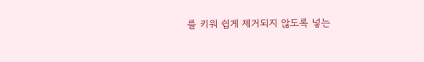를 키워 쉽게 제거되지 않도록 넣는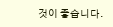것이 좋습니다.